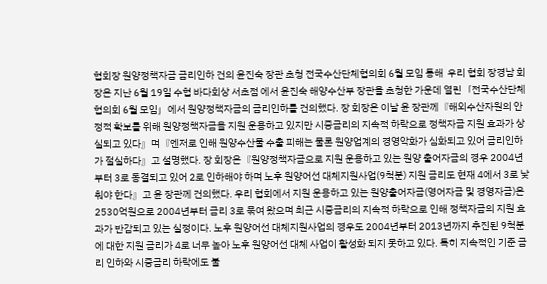협회장 원양정책자금 금리인하 건의 윤진숙 장관 초청 전국수산단체협의회 6월 모임 통해  우리 협회 장경남 회장은 지난 6월 19일 수협 바다회상 서초점 에서 윤진숙 해양수산부 장관을 초청한 가운데 열린「전국수산단체협의회 6월 모임」에서 원양정책자금의 금리인하를 건의했다. 장 회장은 이날 윤 장관께『해외수산자원의 안정적 확보를 위해 원양정책자금을 지원 운용하고 있지만 시중금리의 지속적 하락으로 정책자금 지원 효과가 상실되고 있다』며『엔저로 인해 원양수산물 수출 피해는 물론 원양업계의 경영악화가 심화되고 있어 금리인하가 절실하다』고 설명했다. 장 회장은『원양정책자금으로 지원 운용하고 있는 원양 출어자금의 경우 2004년부터 3로 동결되고 있어 2로 인하해야 하며 노후 원양어선 대체지원사업(9척분) 지원 금리도 현재 4에서 3로 낮춰야 한다』고 윤 장관께 건의했다. 우리 협회에서 지원 운용하고 있는 원양출어자금(영어자금 및 경영자금)은 2530억원으로 2004년부터 금리 3로 묶여 왔으며 최근 시중금리의 지속적 하락으로 인해 정책자금의 지원 효과가 반감되고 있는 실정이다. 노후 원양어선 대체지원사업의 경우도 2004년부터 2013년까지 추진된 9척분에 대한 지원 금리가 4로 너무 높아 노후 원양어선 대체 사업이 활성화 되지 못하고 있다. 특히 지속적인 기준 금리 인하와 시중금리 하락에도 불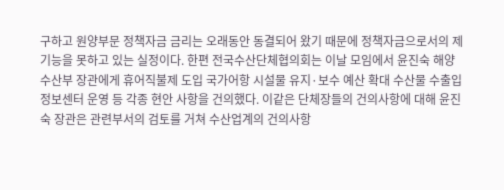구하고 원양부문 정책자금 금리는 오래동안 동결되어 왔기 때문에 정책자금으로서의 제 기능을 못하고 있는 실정이다. 한편 전국수산단체협의회는 이날 모임에서 윤진숙 해양수산부 장관에게 휴어직불제 도입 국가어항 시설물 유지·보수 예산 확대 수산물 수출입정보센터 운영 등 각종 현안 사항을 건의했다. 이같은 단체장들의 건의사항에 대해 윤진숙 장관은 관련부서의 검토를 거쳐 수산업계의 건의사항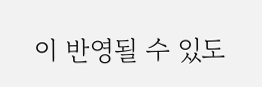이 반영될 수 있도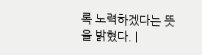록 노력하겠다는 뜻을 밝혔다. |